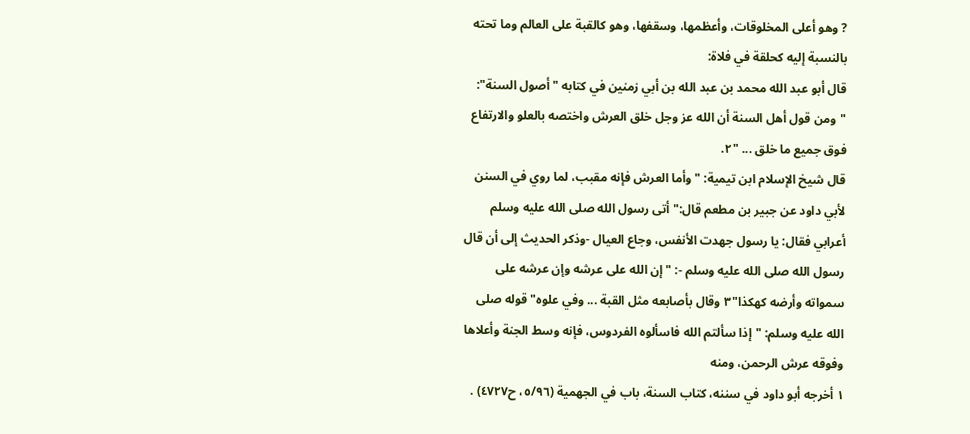? وهو أعلى المخلوقات، وأعظمها، وسقفها، وهو كالقبة على العالم وما تحته بالنسبة إليه كحلقة في فلاة:
قال أبو عبد الله محمد بن عبد الله بن أبي زمنين في كتابه "أصول السنة": "ومن قول أهل السنة أن الله عز وجل خلق العرش واختصه بالعلو والارتفاع فوق جميع ما خلق ... "٢.
قال شيخ الإسلام ابن تيمية: "وأما العرش فإنه مقبب، لما روي في السنن لأبي داود عن جبير بن مطعم قال:"أتى رسول الله صلى الله عليه وسلم أعرابي فقال: يا رسول جهدت الأنفس، وجاع العيال -وذكر الحديث إلى أن قال رسول الله صلى الله عليه وسلم -: "إن الله على عرشه وإن عرشه على سمواته وأرضه كهكذا"٣ وقال بأصابعه مثل القبة ... وفي علوه" قوله صلى الله عليه وسلم: "إذا سألتم الله فاسألوه الفردوس، فإنه وسط الجنة وأعلاها وفوقه عرش الرحمن، ومنه
١ أخرجه أبو داود في سننه، كتاب السنة، باب في الجهمية (٥/٩٦، ح٤٧٢٧) .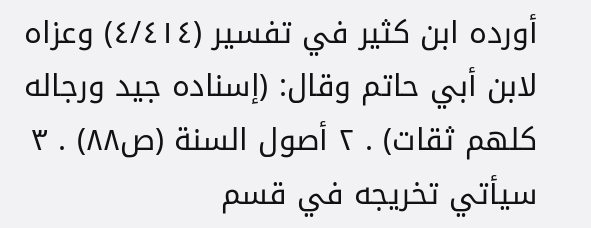أورده ابن كثير في تفسير (٤/٤١٤) وعزاه لابن أبي حاتم وقال: (إسناده جيد ورجاله كلهم ثقات) . ٢ أصول السنة (ص٨٨) . ٣ سيأتي تخريجه في قسم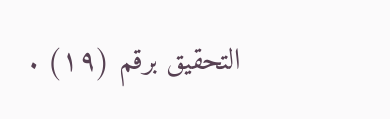التحقيق برقم (١٩) .